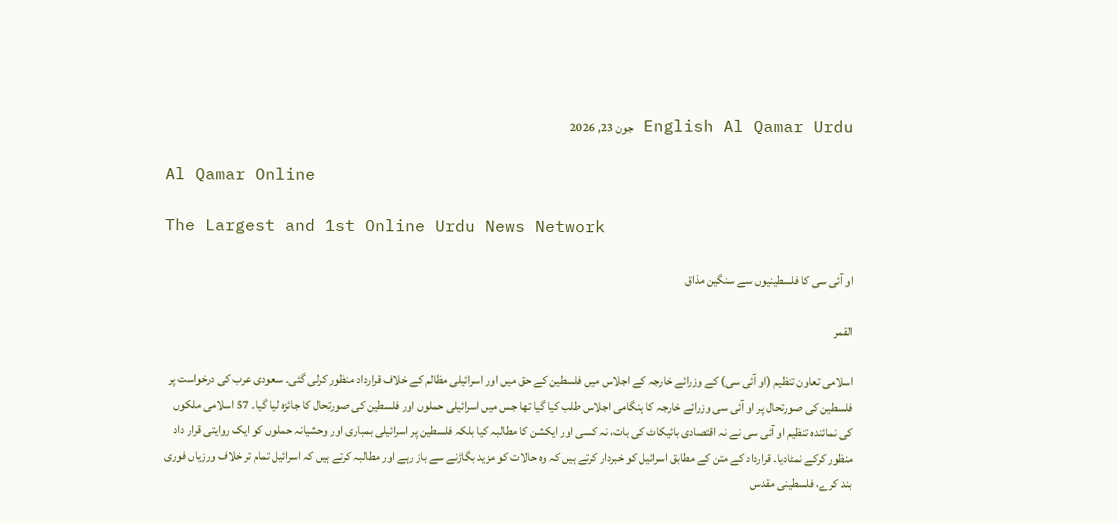English Al Qamar Urdu جون 23, 2026

Al Qamar Online

The Largest and 1st Online Urdu News Network

او آئی سی کا فلسطینیوں سے سنگین مذاق

القمر

اسلامی تعاون تنظیم (او آئی سی) کے وزرائے خارجہ کے اجلاس میں فلسطین کے حق میں اور اسرائیلی مظالم کے خلاف قرارداد منظور کرلی گئی۔ سعودی عرب کی درخواست پر فلسطین کی صورتحال پر او آئی سی وزرائے خارجہ کا ہنگامی اجلاس طلب کیا گیا تھا جس میں اسرائیلی حملوں اور فلسطین کی صورتحال کا جائزہ لیا گیا۔ 57 اسلامی ملکوں کی نمائندہ تنظیم او آئی سی نے نہ اقتصادی بائیکاٹ کی بات، نہ کسی اور ایکشن کا مطالبہ کیا بلکہ فلسطین پر اسرائیلی بمباری اور وحشیانہ حملوں کو ایک روایتی قرار داد منظور کرکے نمٹادیا۔ قرارداد کے متن کے مطابق اسرائیل کو خبردار کرتے ہیں کہ وہ حالات کو مزید بگاڑنے سے باز رہے اور مطالبہ کرتے ہیں کہ اسرائیل تمام تر خلاف ورزیاں فوری بند کرے، فلسطینی مقدس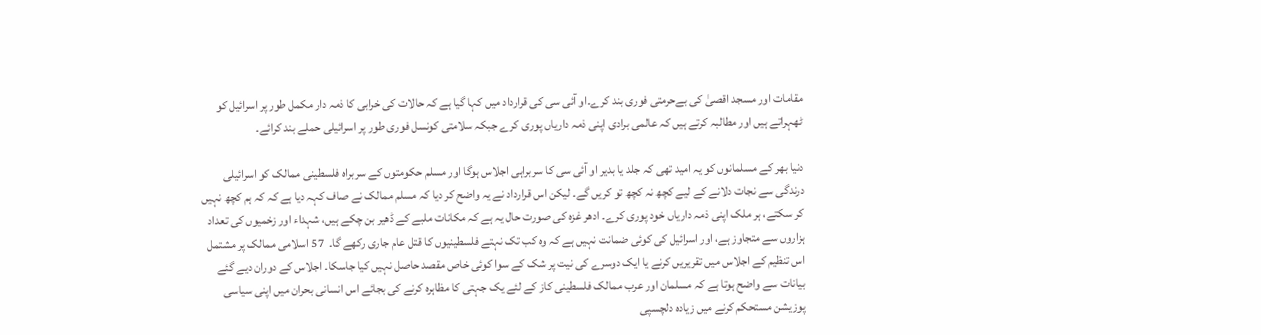مقامات اور مسجد اقصیٰ کی بےحرمتی فوری بند کرے۔او آئی سی کی قرارداد میں کہا گیا ہے کہ حالات کی خرابی کا ذمہ دار مکمل طور پر اسرائیل کو ٹھہراتے ہیں اور مطالبہ کرتے ہیں کہ عالمی برادی اپنی ذمہ داریاں پوری کرے جبکہ سلامتی کونسل فوری طور پر اسرائیلی حملے بند کرائے۔

دنیا بھر کے مسلمانوں کو یہ امید تھی کہ جلد یا بدیر او آئی سی کا سربراہی اجلاس ہوگا اور مسلم حکومتوں کے سربراہ فلسطینی ممالک کو اسرائیلی درندگی سے نجات دلانے کے لیے کچھ نہ کچھ تو کریں گے۔ لیکن اس قرارداد نے یہ واضح کر دیا کہ مسلم ممالک نے صاف کہہ دیا ہے کہ کہ ہم کچھ نہیں کر سکتے، ہر ملک اپنی ذمہ داریاں خود پوری کرے۔ ادھر غزہ کی صورت حال یہ ہے کہ مکانات ملبے کے ڈھیر بن چکے ہیں، شہداء اور زخمیوں کی تعداد ہزاروں سے متجاوز ہے، اور اسرائیل کی کوئی ضمانت نہیں ہے کہ وہ کب تک نہتے فلسطینیوں کا قتل عام جاری رکھے گا۔  57 اسلامی ممالک پر مشتمل اس تنظیم کے اجلاس میں تقریریں کرنے یا ایک دوسرے کی نیت پر شک کے سوا کوئی خاص مقصد حاصل نہیں کیا جاسکا۔ اجلاس کے دوران دیے گئے بیانات سے واضح ہوتا ہے کہ مسلمان اور عرب ممالک فلسطینی کاز کے لئے یک جہتی کا مظاہرہ کرنے کی بجائے اس انسانی بحران میں اپنی سیاسی پوزیشن مستحکم کرنے میں زیادہ دلچسپی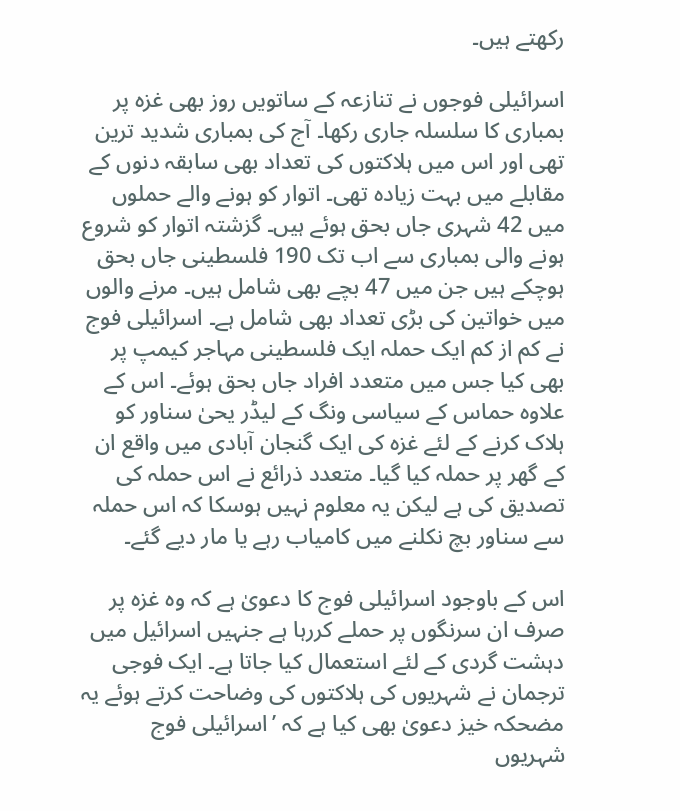رکھتے ہیں۔

اسرائیلی فوجوں نے تنازعہ کے ساتویں روز بھی غزہ پر بمباری کا سلسلہ جاری رکھا۔ آج کی بمباری شدید ترین تھی اور اس میں ہلاکتوں کی تعداد بھی سابقہ دنوں کے مقابلے میں بہت زیادہ تھی۔ اتوار کو ہونے والے حملوں میں 42 شہری جاں بحق ہوئے ہیں۔ گزشتہ اتوار کو شروع ہونے والی بمباری سے اب تک 190 فلسطینی جاں بحق ہوچکے ہیں جن میں 47 بچے بھی شامل ہیں۔ مرنے والوں میں خواتین کی بڑی تعداد بھی شامل ہے۔ اسرائیلی فوج نے کم از کم ایک حملہ ایک فلسطینی مہاجر کیمپ پر بھی کیا جس میں متعدد افراد جاں بحق ہوئے۔ اس کے علاوہ حماس کے سیاسی ونگ کے لیڈر یحیٰ سناور کو ہلاک کرنے کے لئے غزہ کی ایک گنجان آبادی میں واقع ان کے گھر پر حملہ کیا گیا۔ متعدد ذرائع نے اس حملہ کی تصدیق کی ہے لیکن یہ معلوم نہیں ہوسکا کہ اس حملہ سے سناور بچ نکلنے میں کامیاب رہے یا مار دیے گئے۔

اس کے باوجود اسرائیلی فوج کا دعویٰ ہے کہ وہ غزہ پر صرف ان سرنگوں پر حملے کررہا ہے جنہیں اسرائیل میں دہشت گردی کے لئے استعمال کیا جاتا ہے۔ ایک فوجی ترجمان نے شہریوں کی ہلاکتوں کی وضاحت کرتے ہوئے یہ مضحکہ خیز دعویٰ بھی کیا ہے کہ ’اسرائیلی فوج شہریوں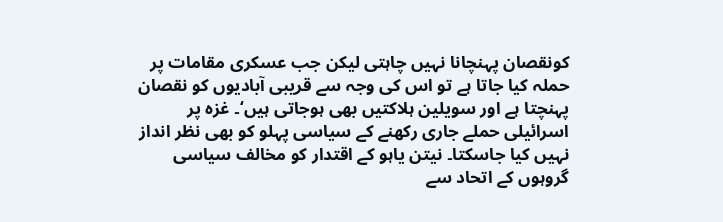کونقصان پہنچانا نہیں چاہتی لیکن جب عسکری مقامات پر حملہ کیا جاتا ہے تو اس کی وجہ سے قریبی آبادیوں کو نقصان پہنچتا ہے اور سویلین ہلاکتیں بھی ہوجاتی ہیں‘۔ غزہ پر اسرائیلی حملے جاری رکھنے کے سیاسی پہلو کو بھی نظر انداز نہیں کیا جاسکتا۔ نیتن یاہو کے اقتدار کو مخالف سیاسی گروہوں کے اتحاد سے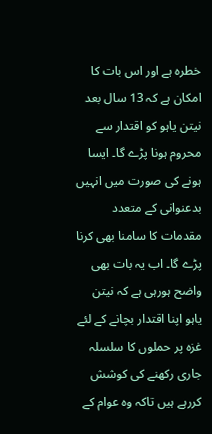خطرہ ہے اور اس بات کا امکان ہے کہ 13 سال بعد نیتن یاہو کو اقتدار سے محروم ہونا پڑے گا۔ ایسا ہونے کی صورت میں انہیں بدعنوانی کے متعدد مقدمات کا سامنا بھی کرنا پڑے گا۔ اب یہ بات بھی واضح ہورہی ہے کہ نیتن یاہو اپنا اقتدار بچانے کے لئے غزہ پر حملوں کا سلسلہ جاری رکھنے کی کوشش کررہے ہیں تاکہ وہ عوام کے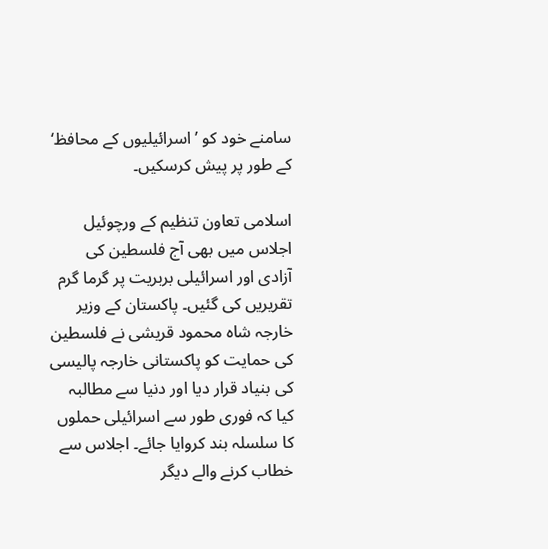سامنے خود کو ’ اسرائیلیوں کے محافظ‘ کے طور پر پیش کرسکیں۔

اسلامی تعاون تنظیم کے ورچوئیل اجلاس میں بھی آج فلسطین کی آزادی اور اسرائیلی بربریت پر گرما گرم تقریریں کی گئیں۔ پاکستان کے وزیر خارجہ شاہ محمود قریشی نے فلسطین کی حمایت کو پاکستانی خارجہ پالیسی کی بنیاد قرار دیا اور دنیا سے مطالبہ کیا کہ فوری طور سے اسرائیلی حملوں کا سلسلہ بند کروایا جائے۔ اجلاس سے خطاب کرنے والے دیگر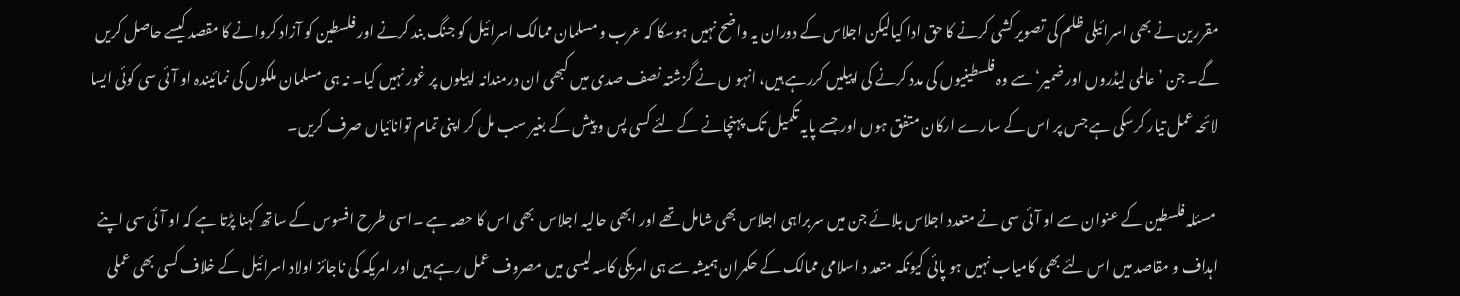مقررین نے بھی اسرائیلی ظلم کی تصویر کشی کرنے کا حق ادا کیالیکن اجلاس کے دوران یہ واضح نہیں ہوسکا کہ عرب و مسلمان ممالک اسرائیل کو جنگ بند کرنے اور فلسطین کو آزاد کروانے کا مقصد کیسے حاصل کریں گے۔ جن ’عالمی لیڈروں اور ضمیر‘ سے وہ فلسطینیوں کی مدد کرنے کی اپیلیں کررہے ہیں، انہو ں نے گزشتہ نصف صدی میں کبھی ان درمندانہ اپیلوں پر غور نہیں کیا۔ نہ ہی مسلمان ملکوں کی نمائیندہ او آئی سی کوئی ایسا لائحہ عمل تیار کرسکی ہے جس پر اس کے سارے ارکان متفق ہوں اور جسے پایہ تکمیل تک پہنچانے کے لئے کسی پس و پیش کے بغیر سب مل کر اپنی تمام توانائیاں صرف کریں۔

 مسئلہ فلسطین کے عنوان سے او آئی سی نے متعدد اجلاس بلائے جن میں سربراہی اجلاس بھی شامل تھے اور ابھی حالیہ اجلاس  بھی اس کا حصہ ہے ۔اسی طرح افسوس کے ساتھ کہنا پڑتا ہے کہ او آئی سی اپنے اہداف و مقاصد میں اس لئے بھی کامیاب نہیں ہو پائی کیونکہ متعد د اسلامی ممالک کے حکمران ہمیشہ سے ہی امریکی کاسہ لیسی میں مصروف عمل رہے ہیں اور امریکہ کی ناجائز اولاد اسرائیل کے خلاف کسی بھی عملی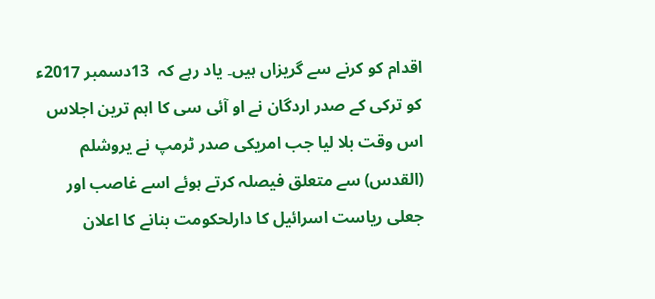اقدام کو کرنے سے گریزاں ہیں۔ یاد رہے کہ  13دسمبر 2017ء کو ترکی کے صدر اردگان نے او آئی سی کا اہم ترین اجلاس اس وقت بلا لیا جب امریکی صدر ٹرمپ نے یروشلم (القدس) سے متعلق فیصلہ کرتے ہوئے اسے غاصب اور جعلی ریاست اسرائیل کا دارلحکومت بنانے کا اعلان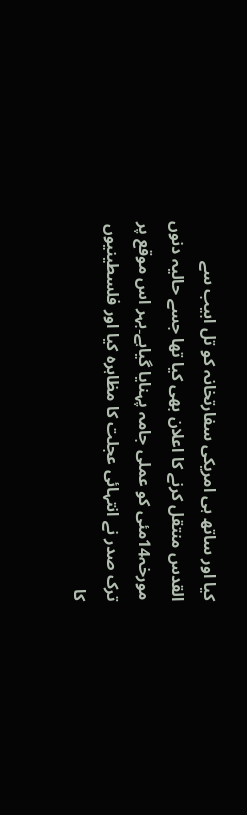کیا اور ساتھ ہی امریکی سفارتخانہ کو تل ابیب سے القدس منتقل کرنے کا اعلان بھی کیا تھا جسے حالیہ دنوں مورخہ14مئی کو عملی جامہ پہنایا گیاہے۔بہر اس موقع پر ترک صدر نے انتہائی عجلت کا مظاہرہ کیا اور فلسطینیوں کا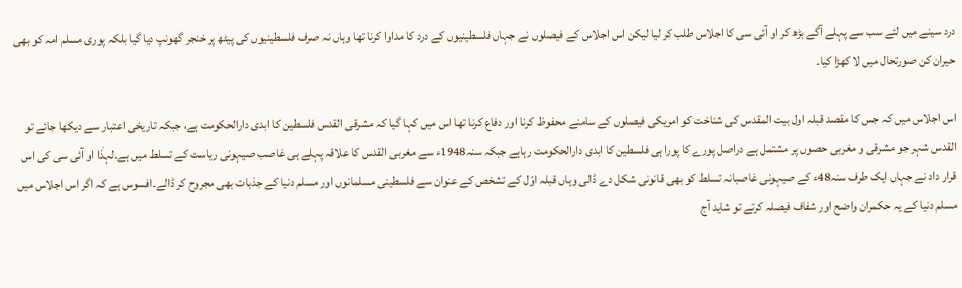درد سینے میں لئے سب سے پہلے آگے بڑھ کر او آئی سی کا اجلاس طلب کر لیا لیکن اس اجلاس کے فیصلوں نے جہاں فلسطینیوں کے درد کا مداوا کرنا تھا وہاں نہ صرف فلسطینیوں کی پیٹھ پر خنجر گھونپ دیا گیا بلکہ پوری مسلم امہ کو بھی حیران کن صورتحال میں لا کھڑا کیا۔

اس اجلاس میں کہ جس کا مقصد قبلہ اول بیت المقدس کی شناخت کو امریکی فیصلوں کے سامنے محفوظ کرنا اور دفاع کرنا تھا اس میں کہا گیا کہ مشرقی القدس فلسطین کا ابدی دارالحکومت ہے، جبکہ تاریخی اعتبار سے دیکھا جائے تو القدس شہر جو مشرقی و مغربی حصوں پر مشتمل ہے دراصل پورے کا پورا ہی فلسطین کا ابدی دارالحکومت رہاہے جبکہ سنہ1948ء سے مغربی القدس کا علاقہ پہلے ہی غاصب صیہونی ریاست کے تسلط میں ہے۔لہذٰا او آئی سی کی اس قرار داد نے جہاں ایک طرف سنہ48ء کے صیہونی غاصبانہ تسلط کو بھی قانونی شکل دے ڈالی وہاں قبلہ اوّل کے تشخص کے عنوان سے فلسطینی مسلمانوں اور مسلم دنیا کے جذبات بھی مجروح کر ڈالے۔افسوس ہے کہ اگر اس اجلاس میں مسلم دنیا کے یہ حکمران واضح اور شفاف فیصلہ کرتے تو شاید آج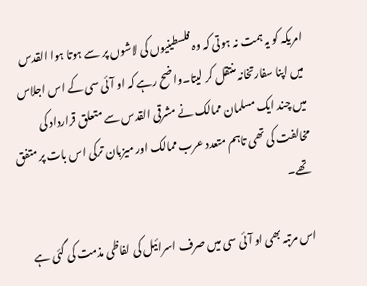امریکہ کو یہ ہمت نہ ہوتی کہ وہ فلسطینیوں کی لاشوں پر سے ہوتا ہوا القدس میں اپنا سفارتخانہ منتقل کر لیتا۔واضح رہے کہ او آئی سی کے اس اجلاس میں چند ایک مسلمان ممالک نے مشرقی القدس سے متعلق قرارداد کی مخالفت کی تھی تاہم متعدد عرب ممالک اور میزبان ترکی اس بات پر متفق تھے۔

اس مرتبہ بھی او آئی سی میں صرف اسرائیل کی لفاظی مذمت کی گئی ہے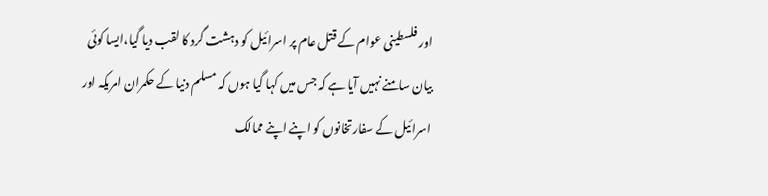اور فلسطینی عوام کے قتل عام پر اسرائیل کو دہشت گرد کا لقب دیا گیا،ایسا کوئی بیان سامنے نہیں آیا ہے کہ جس میں کہا گیا ہوں کہ مسلم دنیا کے حکمران امریکہ اور اسرائیل کے سفارتخانوں کو اپنے اپنے ممالک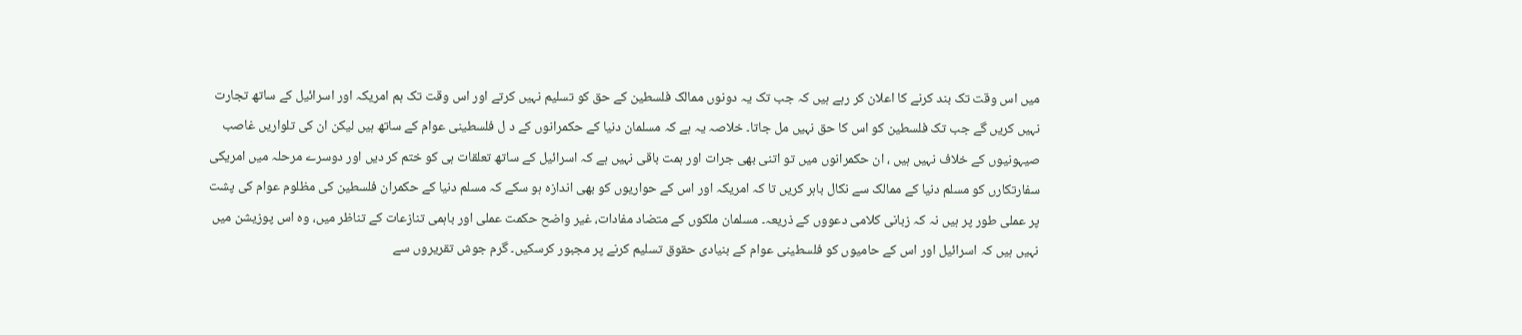میں اس وقت تک بند کرنے کا اعلان کر رہے ہیں کہ جب تک یہ دونوں ممالک فلسطین کے حق کو تسلیم نہیں کرتے اور اس وقت تک ہم امریکہ اور اسرائیل کے ساتھ تجارت نہیں کریں گے جب تک فلسطین کو اس کا حق نہیں مل جاتا۔ خلاصہ یہ ہے کہ مسلمان دنیا کے حکمرانوں کے د ل فلسطینی عوام کے ساتھ ہیں لیکن ان کی تلواریں غاصب صیہونیوں کے خلاف نہیں ہیں ، ان حکمرانوں میں تو اتنی بھی جرات اور ہمت باقی نہیں ہے کہ اسرائیل کے ساتھ تعلقات ہی کو ختم کر دیں اور دوسرے مرحلہ میں امریکی سفارتکارں کو مسلم دنیا کے ممالک سے نکال باہر کریں تا کہ امریکہ اور اس کے حواریوں کو بھی اندازہ ہو سکے کہ مسلم دنیا کے حکمران فلسطین کی مظلوم عوام کی پشت پر عملی طور پر ہیں نہ کہ زبانی کلامی دعووں کے ذریعہ۔ مسلمان ملکوں کے متضاد مفادات، غیر واضح حکمت عملی اور باہمی تنازعات کے تناظر میں، وہ اس پوزیشن میں نہیں ہیں کہ اسرائیل اور اس کے حامیوں کو فلسطینی عوام کے بنیادی حقوق تسلیم کرنے پر مجبور کرسکیں۔ گرم جوش تقریروں سے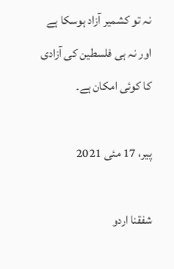نہ تو کشمیر آزاد ہوسکا ہے اور نہ ہی فلسطین کی آزادی کا کوئی امکان ہے۔

پیر، 17 مئی 2021

شفقنا اردو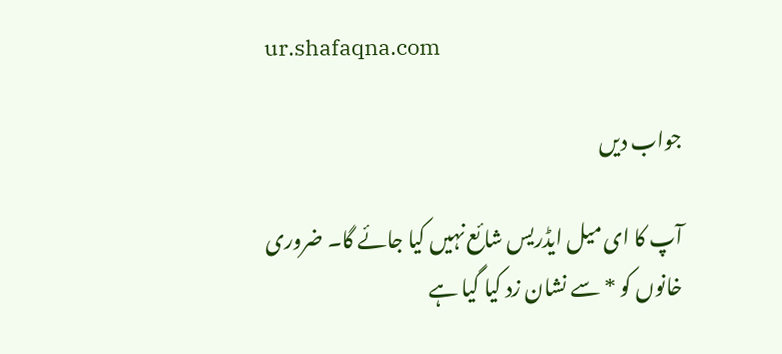ur.shafaqna.com

جواب دیں

آپ کا ای میل ایڈریس شائع نہیں کیا جائے گا۔ ضروری خانوں کو * سے نشان زد کیا گیا ہے